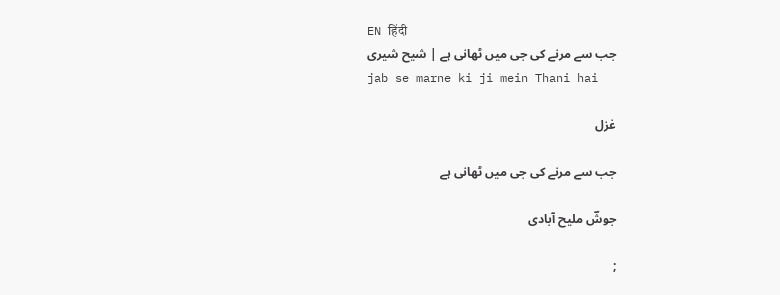EN हिंदी
جب سے مرنے کی جی میں ٹھانی ہے | شیح شیری
jab se marne ki ji mein Thani hai

غزل

جب سے مرنے کی جی میں ٹھانی ہے

جوشؔ ملیح آبادی

;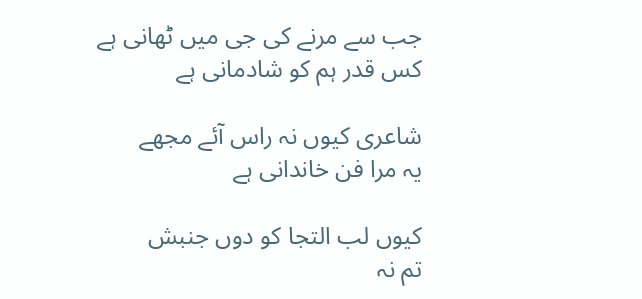جب سے مرنے کی جی میں ٹھانی ہے
کس قدر ہم کو شادمانی ہے

شاعری کیوں نہ راس آئے مجھے
یہ مرا فن خاندانی ہے

کیوں لب التجا کو دوں جنبش
تم نہ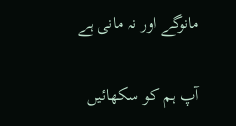مانوگے اور نہ مانی ہے

آپ ہم کو سکھائیں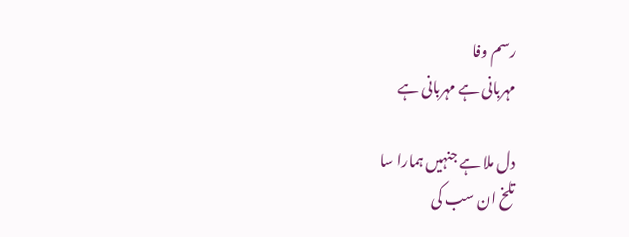رسم وفا
مہربانی ہے مہربانی ہے

دل ملا ہے جنہیں ہمارا سا
تلخ ان سب کی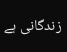زندگانی ہے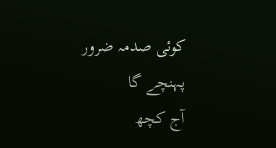کوئی صدمہ ضرور پہنچے گا
آج کچھ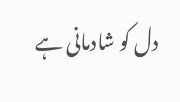دل کو شادمانی ہے